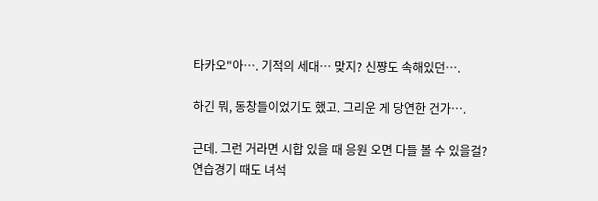타카오"아…. 기적의 세대… 맞지? 신쨩도 속해있던….

하긴 뭐, 동창들이었기도 했고. 그리운 게 당연한 건가….

근데. 그런 거라면 시합 있을 때 응원 오면 다들 볼 수 있을걸?
연습경기 때도 녀석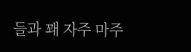들과 꽤 자주 마주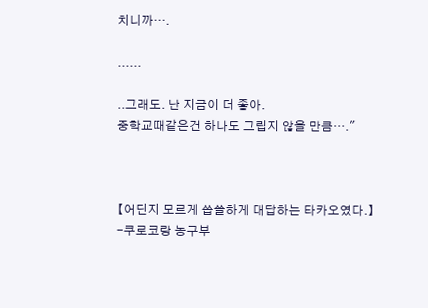치니까….

......

..그래도. 난 지금이 더 좋아.
중학교때같은건 하나도 그립지 않을 만큼…."



【어딘지 모르게 씁쓸하게 대답하는 타카오였다.】
-쿠로코랑 농구부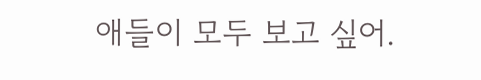애들이 모두 보고 싶어.